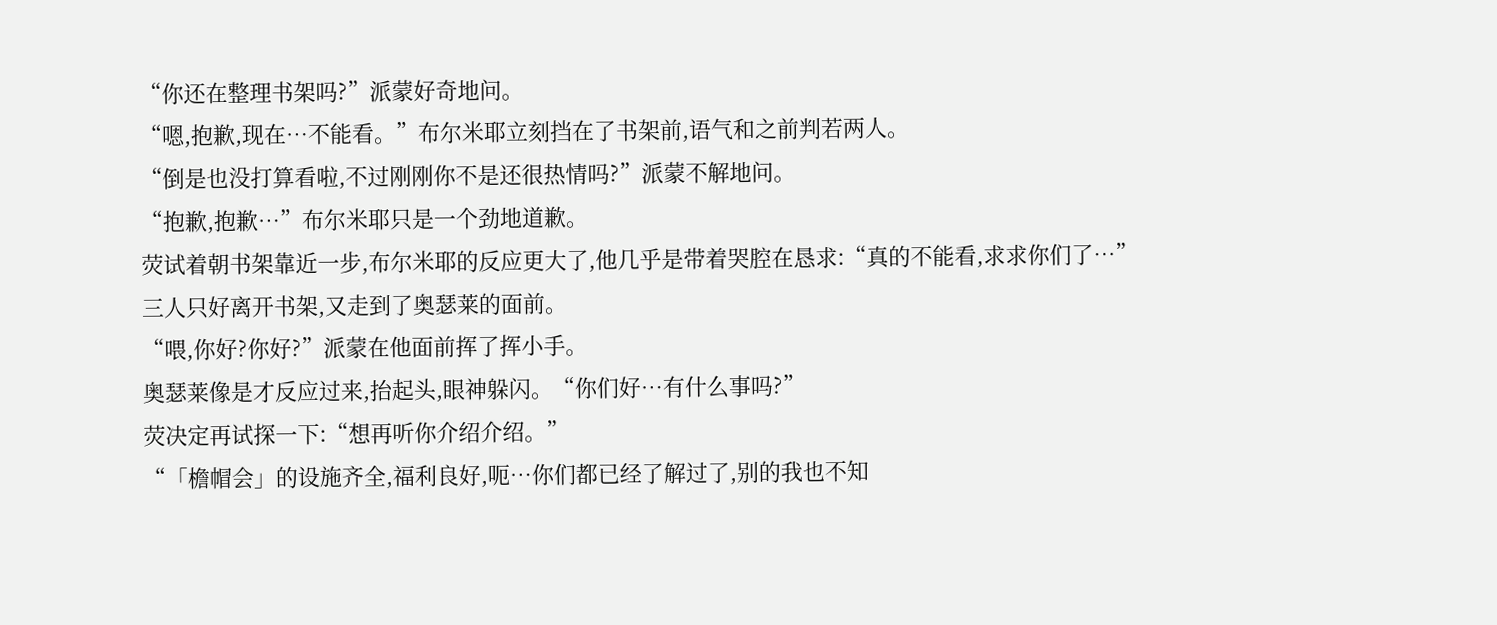“你还在整理书架吗?”派蒙好奇地问。
“嗯,抱歉,现在…不能看。”布尔米耶立刻挡在了书架前,语气和之前判若两人。
“倒是也没打算看啦,不过刚刚你不是还很热情吗?”派蒙不解地问。
“抱歉,抱歉…”布尔米耶只是一个劲地道歉。
荧试着朝书架靠近一步,布尔米耶的反应更大了,他几乎是带着哭腔在恳求:“真的不能看,求求你们了…”
三人只好离开书架,又走到了奥瑟莱的面前。
“喂,你好?你好?”派蒙在他面前挥了挥小手。
奥瑟莱像是才反应过来,抬起头,眼神躲闪。“你们好…有什么事吗?”
荧决定再试探一下:“想再听你介绍介绍。”
“「檐帽会」的设施齐全,福利良好,呃…你们都已经了解过了,别的我也不知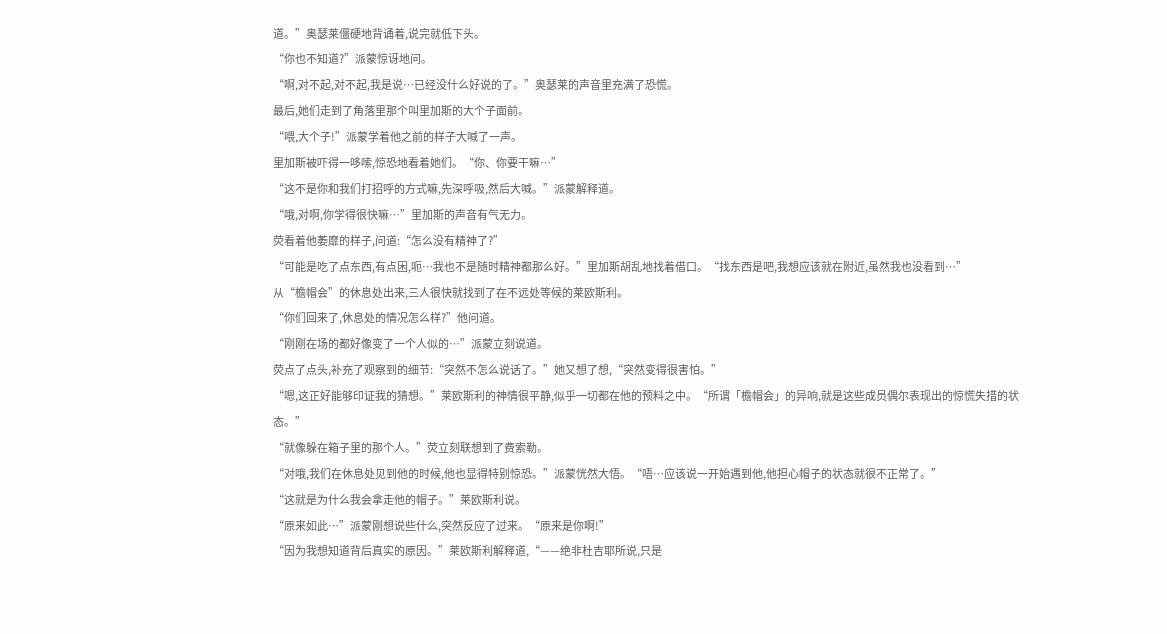道。”奥瑟莱僵硬地背诵着,说完就低下头。
“你也不知道?”派蒙惊讶地问。
“啊,对不起,对不起,我是说…已经没什么好说的了。”奥瑟莱的声音里充满了恐慌。
最后,她们走到了角落里那个叫里加斯的大个子面前。
“喂,大个子!”派蒙学着他之前的样子大喊了一声。
里加斯被吓得一哆嗦,惊恐地看着她们。“你、你要干嘛…”
“这不是你和我们打招呼的方式嘛,先深呼吸,然后大喊。”派蒙解释道。
“哦,对啊,你学得很快嘛…”里加斯的声音有气无力。
荧看着他萎靡的样子,问道:“怎么没有精神了?”
“可能是吃了点东西,有点困,呃…我也不是随时精神都那么好。”里加斯胡乱地找着借口。“找东西是吧,我想应该就在附近,虽然我也没看到…”
从“檐帽会”的休息处出来,三人很快就找到了在不远处等候的莱欧斯利。
“你们回来了,休息处的情况怎么样?”他问道。
“刚刚在场的都好像变了一个人似的…”派蒙立刻说道。
荧点了点头,补充了观察到的细节:“突然不怎么说话了。”她又想了想,“突然变得很害怕。”
“嗯,这正好能够印证我的猜想。”莱欧斯利的神情很平静,似乎一切都在他的预料之中。“所谓「檐帽会」的异响,就是这些成员偶尔表现出的惊慌失措的状态。”
“就像躲在箱子里的那个人。”荧立刻联想到了费索勒。
“对哦,我们在休息处见到他的时候,他也显得特别惊恐。”派蒙恍然大悟。“唔…应该说一开始遇到他,他担心帽子的状态就很不正常了。”
“这就是为什么我会拿走他的帽子。”莱欧斯利说。
“原来如此…”派蒙刚想说些什么,突然反应了过来。“原来是你啊!”
“因为我想知道背后真实的原因。”莱欧斯利解释道,“——绝非杜吉耶所说,只是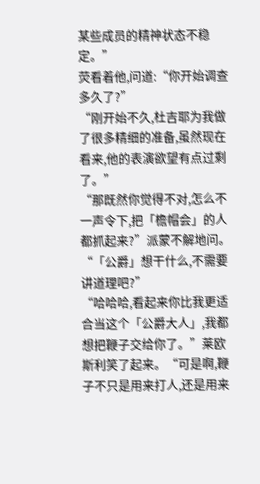某些成员的精神状态不稳定。”
荧看着他,问道:“你开始调查多久了?”
“刚开始不久,杜吉耶为我做了很多精细的准备,虽然现在看来,他的表演欲望有点过剩了。”
“那既然你觉得不对,怎么不一声令下,把「檐帽会」的人都抓起来?”派蒙不解地问。“「公爵」想干什么,不需要讲道理吧?”
“哈哈哈,看起来你比我更适合当这个「公爵大人」,我都想把鞭子交给你了。”莱欧斯利笑了起来。“可是啊,鞭子不只是用来打人,还是用来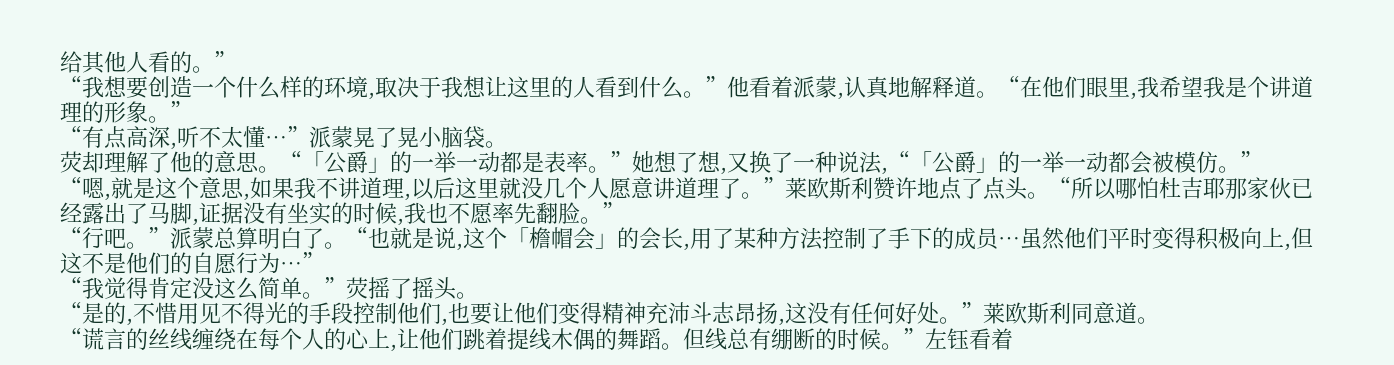给其他人看的。”
“我想要创造一个什么样的环境,取决于我想让这里的人看到什么。”他看着派蒙,认真地解释道。“在他们眼里,我希望我是个讲道理的形象。”
“有点高深,听不太懂…”派蒙晃了晃小脑袋。
荧却理解了他的意思。“「公爵」的一举一动都是表率。”她想了想,又换了一种说法,“「公爵」的一举一动都会被模仿。”
“嗯,就是这个意思,如果我不讲道理,以后这里就没几个人愿意讲道理了。”莱欧斯利赞许地点了点头。“所以哪怕杜吉耶那家伙已经露出了马脚,证据没有坐实的时候,我也不愿率先翻脸。”
“行吧。”派蒙总算明白了。“也就是说,这个「檐帽会」的会长,用了某种方法控制了手下的成员…虽然他们平时变得积极向上,但这不是他们的自愿行为…”
“我觉得肯定没这么简单。”荧摇了摇头。
“是的,不惜用见不得光的手段控制他们,也要让他们变得精神充沛斗志昂扬,这没有任何好处。”莱欧斯利同意道。
“谎言的丝线缠绕在每个人的心上,让他们跳着提线木偶的舞蹈。但线总有绷断的时候。”左钰看着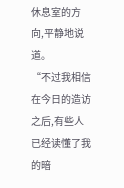休息室的方向,平静地说道。
“不过我相信在今日的造访之后,有些人已经读懂了我的暗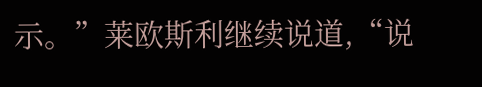示。”莱欧斯利继续说道,“说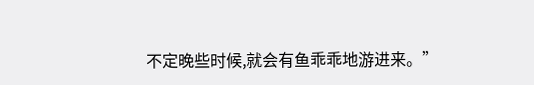不定晚些时候,就会有鱼乖乖地游进来。”